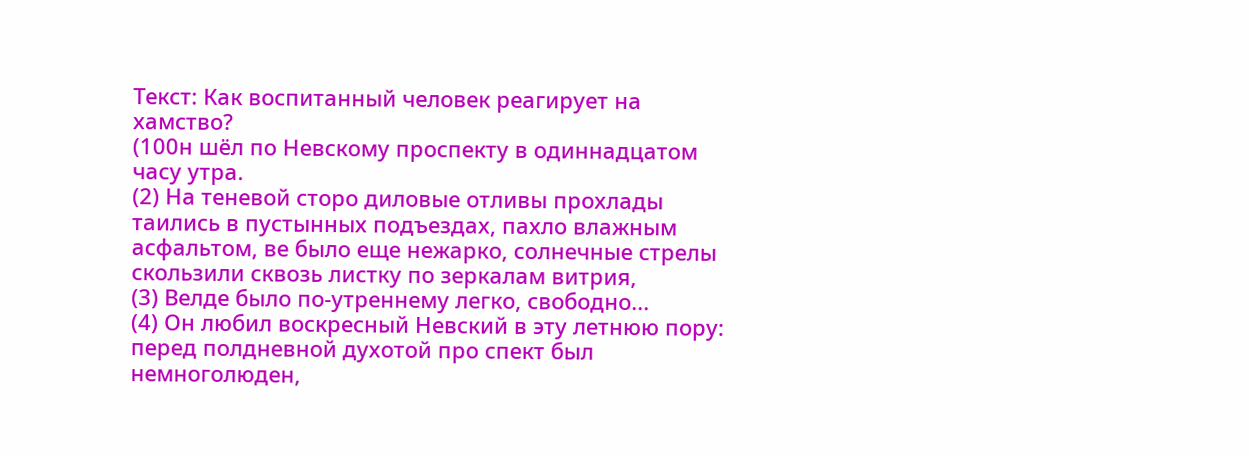Текст: Как воспитанный человек реагирует на хамство?
(100н шёл по Невскому проспекту в одиннадцатом часу утра.
(2) На теневой сторо диловые отливы прохлады таились в пустынных подъездах, пахло влажным асфальтом, ве было еще нежарко, солнечные стрелы скользили сквозь листку по зеркалам витрия,
(3) Велде было по-утреннему легко, свободно...
(4) Он любил воскресный Невский в эту летнюю пору: перед полдневной духотой про спект был немноголюден,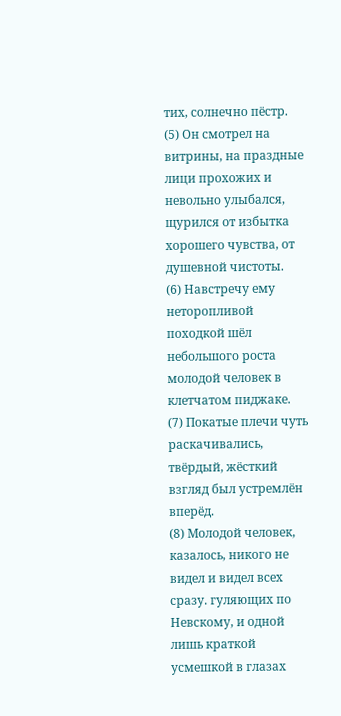тих, солнечно пёстр.
(5) Он смотрел на витрины, на праздные лици прохожих и невольно улыбался, щурился от избытка хорошего чувства, от душевной чистоты.
(6) Навстречу ему неторопливой походкой шёл небольшого роста молодой человек в клетчатом пиджаке.
(7) Покатые плечи чуть раскачивались, твёрдый, жёсткий взгляд был устремлён вперёд.
(8) Молодой человек, казалось, никого не видел и видел всех сразу. гуляющих по Невскому, и одной лишь краткой усмешкой в глазах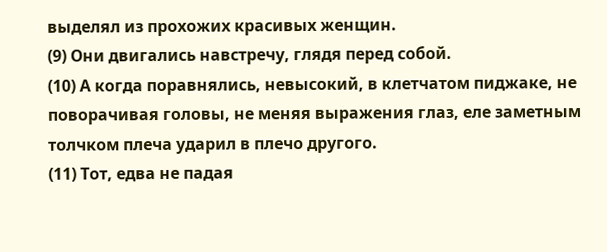выделял из прохожих красивых женщин.
(9) Они двигались навстречу, глядя перед собой.
(10) А когда поравнялись, невысокий, в клетчатом пиджаке, не поворачивая головы, не меняя выражения глаз, еле заметным толчком плеча ударил в плечо другого.
(11) Тот, едва не падая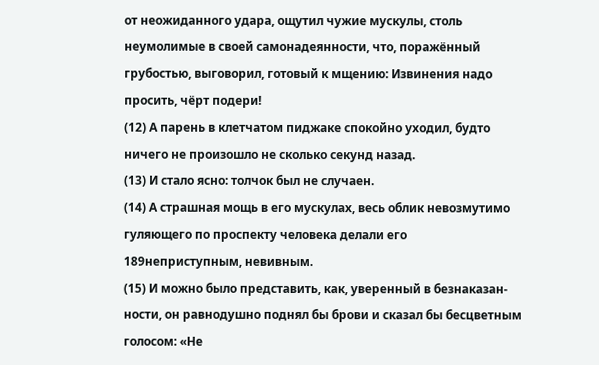от неожиданного удара, ощутил чужие мускулы, столь неумолимые в своей самонадеянности, что, поражённый грубостью, выговорил, готовый к мщению: Извинения надо просить, чёрт подери!
(12) А парень в клетчатом пиджаке спокойно уходил, будто ничего не произошло не сколько секунд назад.
(13) И стало ясно: толчок был не случаен.
(14) А страшная мощь в его мускулах, весь облик невозмутимо гуляющего по проспекту человека делали его 189неприступным, невивным.
(15) И можно было представить, как, уверенный в безнаказан-ности, он равнодушно поднял бы брови и сказал бы бесцветным голосом: «Не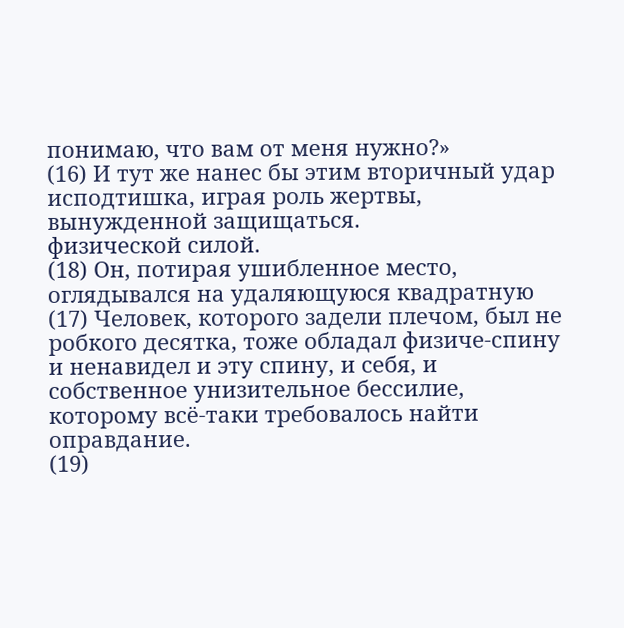понимаю, что вам от меня нужно?»
(16) И тут же нанес бы этим вторичный удар исподтишка, играя роль жертвы, вынужденной защищаться.
физической силой.
(18) Он, потирая ушибленное место, оглядывался на удаляющуюся квадратную
(17) Человек, которого задели плечом, был не робкого десятка, тоже обладал физиче-спину и ненавидел и эту спину, и себя, и собственное унизительное бессилие, которому всё-таки требовалось найти оправдание.
(19)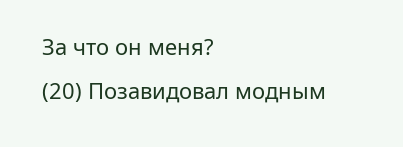За что он меня?
(20) Позавидовал модным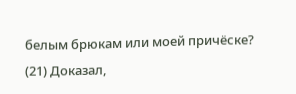белым брюкам или моей причёске?
(21) Доказал,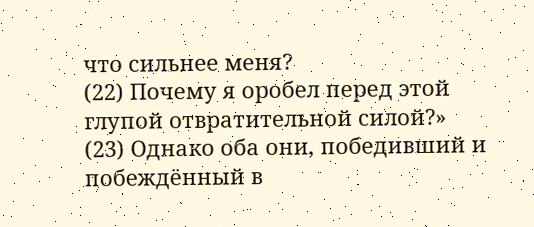что сильнее меня?
(22) Почему я оробел перед этой глупой отвратительной силой?»
(23) Однако оба они, победивший и побеждённый в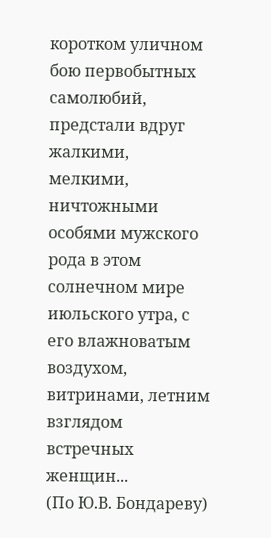коротком уличном бою первобытных самолюбий, предстали вдруг жалкими, мелкими, ничтожными особями мужского рода в этом солнечном мире июльского утра, с его влажноватым воздухом, витринами, летним взглядом встречных женщин...
(По Ю.В. Бондареву)